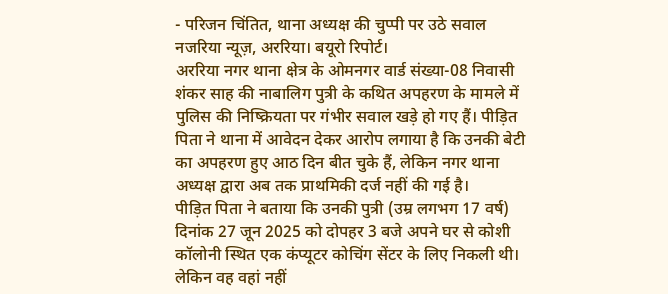- परिजन चिंतित, थाना अध्यक्ष की चुप्पी पर उठे सवाल
नजरिया न्यूज़, अररिया। बयूरो रिपोर्ट।
अररिया नगर थाना क्षेत्र के ओमनगर वार्ड संख्या-08 निवासी शंकर साह की नाबालिग पुत्री के कथित अपहरण के मामले में पुलिस की निष्क्रियता पर गंभीर सवाल खड़े हो गए हैं। पीड़ित पिता ने थाना में आवेदन देकर आरोप लगाया है कि उनकी बेटी का अपहरण हुए आठ दिन बीत चुके हैं, लेकिन नगर थाना अध्यक्ष द्वारा अब तक प्राथमिकी दर्ज नहीं की गई है।
पीड़ित पिता ने बताया कि उनकी पुत्री (उम्र लगभग 17 वर्ष) दिनांक 27 जून 2025 को दोपहर 3 बजे अपने घर से कोशी कॉलोनी स्थित एक कंप्यूटर कोचिंग सेंटर के लिए निकली थी। लेकिन वह वहां नहीं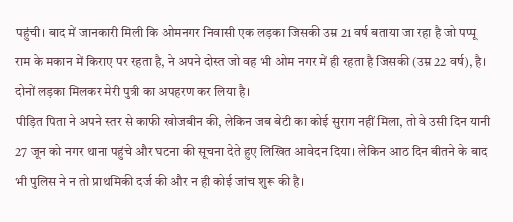पहुंची। बाद में जानकारी मिली कि ओमनगर निवासी एक लड़का जिसकी उम्र 21 वर्ष बताया जा रहा है जो पप्पू राम के मकान में किराए पर रहता है, ने अपने दोस्त जो वह भी ओम नगर में ही रहता है जिसकी (उम्र 22 वर्ष), है। दोनों लड़का मिलकर मेरी पुत्री का अपहरण कर लिया है।
पीड़ित पिता ने अपने स्तर से काफी खोजबीन की, लेकिन जब बेटी का कोई सुराग नहीं मिला, तो वे उसी दिन यानी 27 जून को नगर थाना पहुंचे और घटना की सूचना देते हुए लिखित आवेदन दिया। लेकिन आठ दिन बीतने के बाद भी पुलिस ने न तो प्राथमिकी दर्ज की और न ही कोई जांच शुरू की है।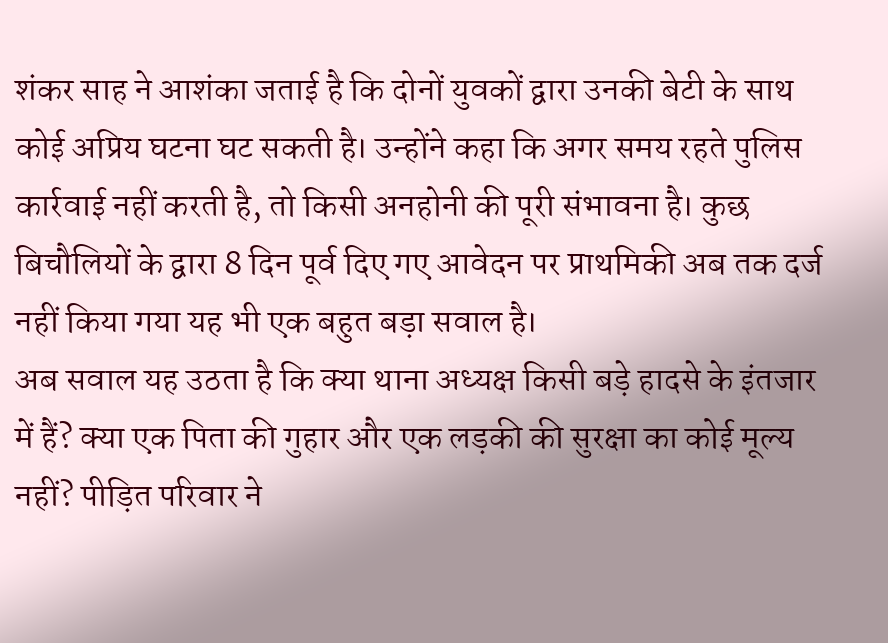शंकर साह ने आशंका जताई है कि दोनों युवकों द्वारा उनकी बेटी के साथ कोई अप्रिय घटना घट सकती है। उन्होंने कहा कि अगर समय रहते पुलिस कार्रवाई नहीं करती है, तो किसी अनहोनी की पूरी संभावना है। कुछ बिचौलियों के द्वारा 8 दिन पूर्व दिए गए आवेदन पर प्राथमिकी अब तक दर्ज नहीं किया गया यह भी एक बहुत बड़ा सवाल है।
अब सवाल यह उठता है कि क्या थाना अध्यक्ष किसी बड़े हादसे के इंतजार में हैं? क्या एक पिता की गुहार और एक लड़की की सुरक्षा का कोई मूल्य नहीं? पीड़ित परिवार ने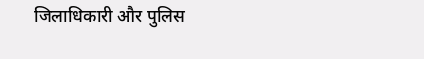जिलाधिकारी और पुलिस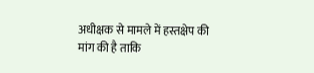अधीक्षक से मामले में हस्तक्षेप की मांग की है ताकि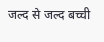जल्द से जल्द बच्ची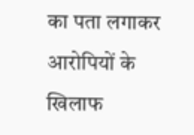का पता लगाकर आरोपियों के खिलाफ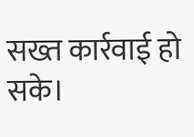सख्त कार्रवाई हो सके।